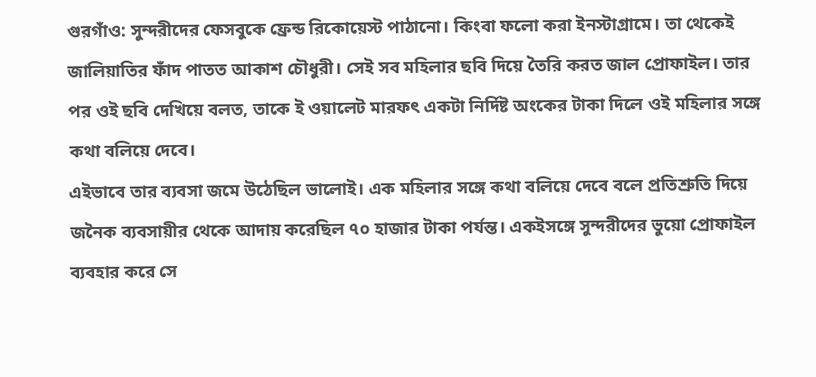গুরগাঁও: সুন্দরীদের ফেসবুকে ফ্রেন্ড রিকোয়েস্ট পাঠানো। কিংবা ফলো করা ইনস্টাগ্রামে। তা থেকেই জালিয়াতির ফাঁদ পাতত আকাশ চৌধুরী। সেই সব মহিলার ছবি দিয়ে তৈরি করত জাল প্রোফাইল। তার পর ওই ছবি দেখিয়ে বলত, তাকে ই ওয়ালেট মারফৎ একটা নির্দিষ্ট অংকের টাকা দিলে ওই মহিলার সঙ্গে কথা বলিয়ে দেবে।
এইভাবে তার ব্যবসা জমে উঠেছিল ভালোই। এক মহিলার সঙ্গে কথা বলিয়ে দেবে বলে প্রতিশ্রুতি দিয়ে জনৈক ব্যবসায়ীর থেকে আদায় করেছিল ৭০ হাজার টাকা পর্যন্ত। একইসঙ্গে সুন্দরীদের ভুয়ো প্রোফাইল ব্যবহার করে সে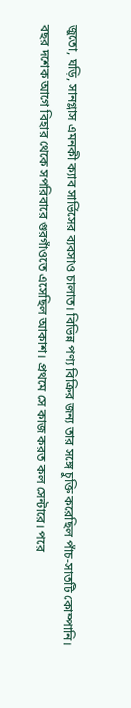জুতো, ঘড়ি, সানগ্লাস এমনকী ক্যাব সার্ভিসের ব্যবসাও চালাত। বিভিন্ন পণ্য বিক্রির জন্য তার সঙ্গে চুক্তি করেছিল পাঁচ-সাতটি কোম্পানি।
বছর দশেক আগে বিহার থেকে সপরিবারে গুরগাঁওতে এসেছিল আকাশ। প্রথমে সে কাজ করত কল সেন্টারে। পরে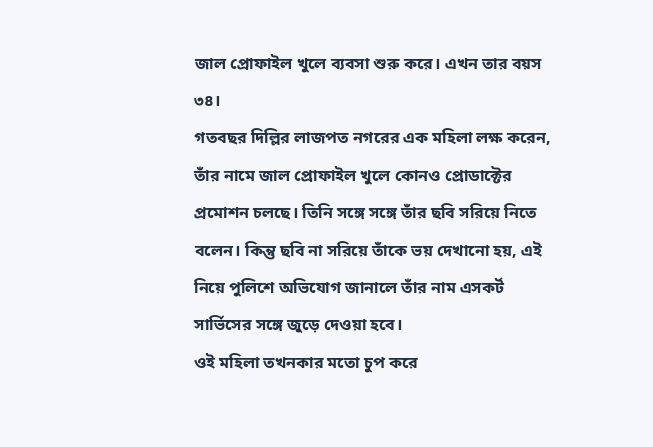জাল প্রোফাইল খুলে ব্যবসা শুরু করে। এখন তার বয়স ৩৪।
গতবছর দিল্লির লাজপত নগরের এক মহিলা লক্ষ করেন, তাঁর নামে জাল প্রোফাইল খুলে কোনও প্রোডাক্টের প্রমোশন চলছে। তিনি সঙ্গে সঙ্গে তাঁর ছবি সরিয়ে নিতে বলেন। কিন্তু ছবি না সরিয়ে তাঁকে ভয় দেখানো হয়, এই নিয়ে পুলিশে অভিযোগ জানালে তাঁর নাম এসকর্ট সার্ভিসের সঙ্গে জুড়ে দেওয়া হবে।
ওই মহিলা তখনকার মতো চুপ করে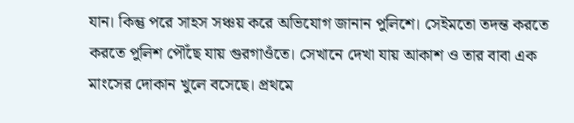যান। কিন্তু পরে সাহস সঞ্চয় করে অভিযোগ জানান পুলিশে। সেইমতো তদন্ত করতে করতে পুলিশ পৌঁছে যায় গুরগাওঁতে। সেখানে দেখা যায় আকাশ ও তার বাবা এক মাংসের দোকান খুলে বসেছে। প্রথমে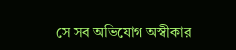সে সব অভিযোগ অস্বীকার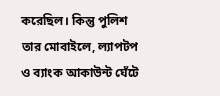করেছিল। কিন্তু পুলিশ তার মোবাইলে, ল্যাপটপ ও ব্যাংক আকাউন্ট ঘেঁটে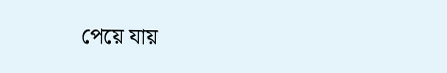পেয়ে যায়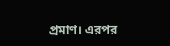প্রমাণ। এরপর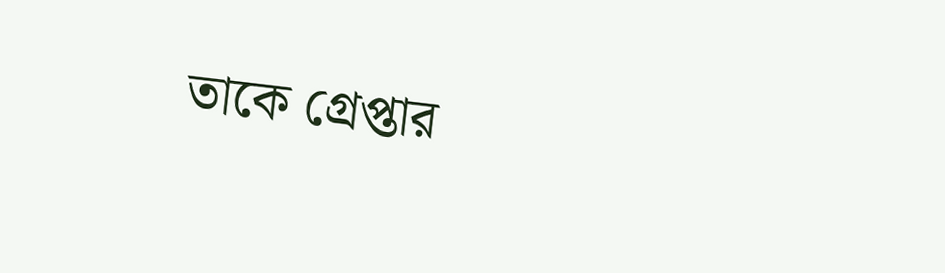তাকে গ্রেপ্তার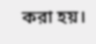করা হয়।